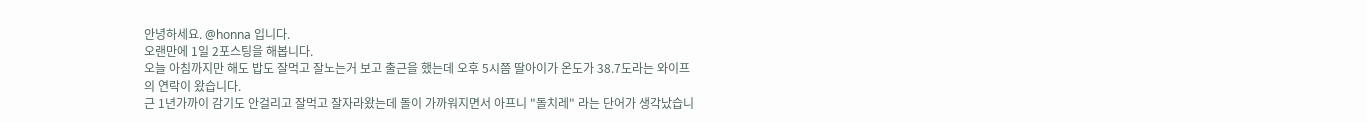안녕하세요. @honna 입니다.
오랜만에 1일 2포스팅을 해봅니다.
오늘 아침까지만 해도 밥도 잘먹고 잘노는거 보고 출근을 했는데 오후 5시쯤 딸아이가 온도가 38.7도라는 와이프의 연락이 왔습니다.
근 1년가까이 감기도 안걸리고 잘먹고 잘자라왔는데 돌이 가까워지면서 아프니 "돌치레" 라는 단어가 생각났습니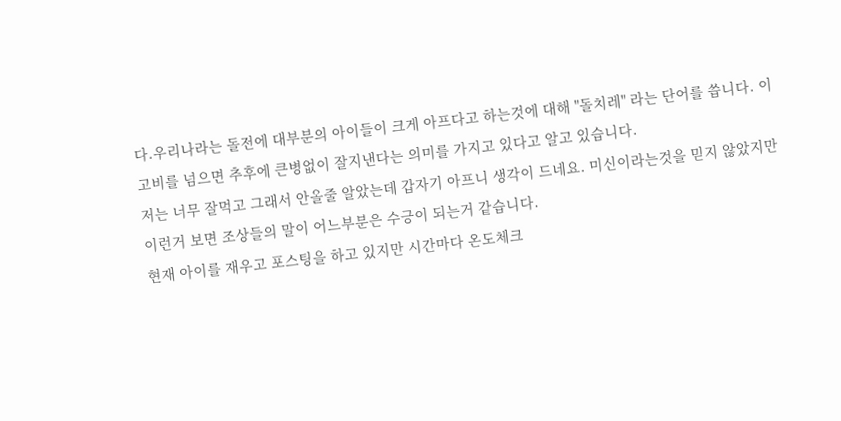다.우리나라는 돌전에 대부분의 아이들이 크게 아프다고 하는것에 대해 "돌치레" 라는 단어를 씁니다. 이고비를 넘으면 추후에 큰병없이 잘지낸다는 의미를 가지고 있다고 알고 있습니다.
저는 너무 잘먹고 그래서 안올줄 알았는데 갑자기 아프니 생각이 드네요. 미신이라는것을 믿지 않았지만 이런거 보면 조상들의 말이 어느부분은 수긍이 되는거 같습니다.
현재 아이를 재우고 포스팅을 하고 있지만 시간마다 온도체크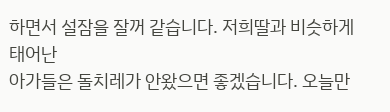하면서 설잠을 잘꺼 같습니다. 저희딸과 비슷하게 태어난
아가들은 돌치레가 안왔으면 좋겠습니다. 오늘만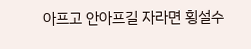아프고 안아프길 자라면 횡설수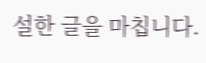설한 글을 마칩니다.